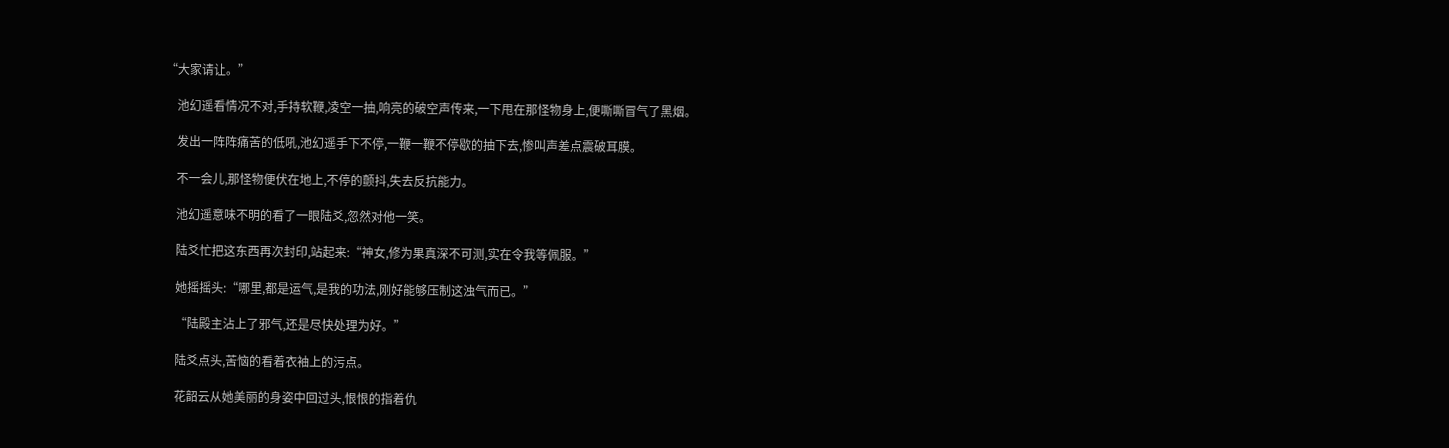“大家请让。”

    池幻遥看情况不对,手持软鞭,凌空一抽,响亮的破空声传来,一下甩在那怪物身上,便嘶嘶冒气了黑烟。

    发出一阵阵痛苦的低吼,池幻遥手下不停,一鞭一鞭不停歇的抽下去,惨叫声差点震破耳膜。

    不一会儿,那怪物便伏在地上,不停的颤抖,失去反抗能力。

    池幻遥意味不明的看了一眼陆爻,忽然对他一笑。

    陆爻忙把这东西再次封印,站起来:“神女,修为果真深不可测,实在令我等佩服。”

    她摇摇头:“哪里,都是运气,是我的功法,刚好能够压制这浊气而已。”

    “陆殿主沾上了邪气,还是尽快处理为好。”

    陆爻点头,苦恼的看着衣袖上的污点。

    花韶云从她美丽的身姿中回过头,恨恨的指着仇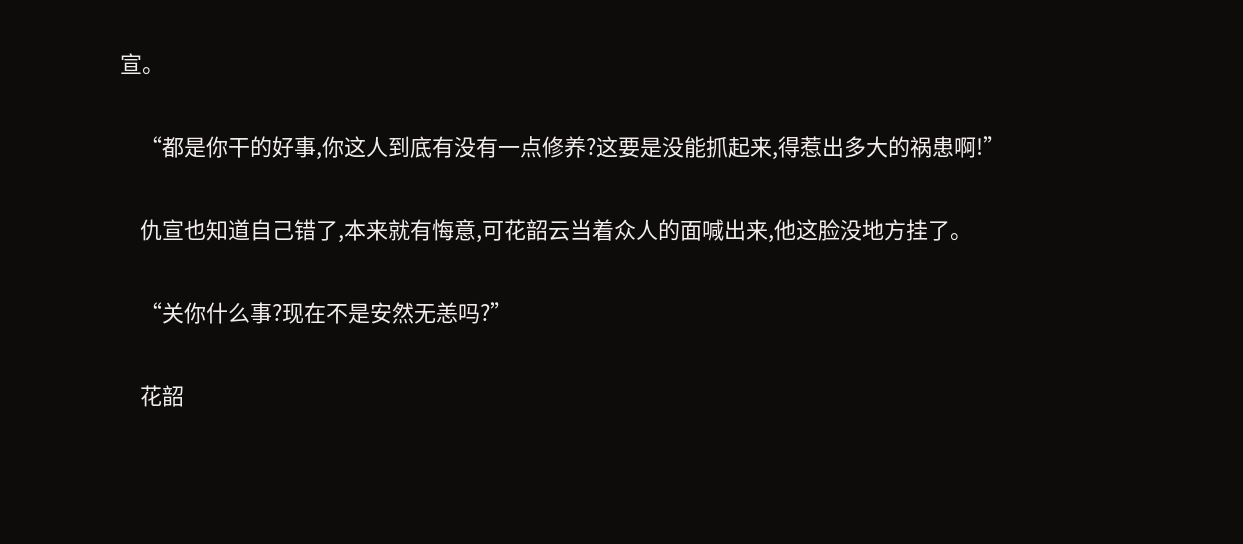宣。

    “都是你干的好事,你这人到底有没有一点修养?这要是没能抓起来,得惹出多大的祸患啊!”

    仇宣也知道自己错了,本来就有悔意,可花韶云当着众人的面喊出来,他这脸没地方挂了。

    “关你什么事?现在不是安然无恙吗?”

    花韶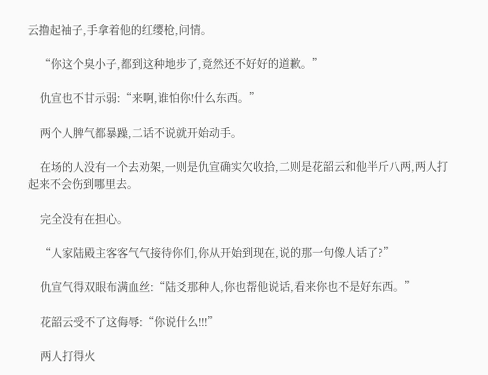云撸起袖子,手拿着他的红缨枪,问情。

    “你这个臭小子,都到这种地步了,竟然还不好好的道歉。”

    仇宣也不甘示弱:“来啊,谁怕你!什么东西。”

    两个人脾气都暴躁,二话不说就开始动手。

    在场的人没有一个去劝架,一则是仇宣确实欠收拾,二则是花韶云和他半斤八两,两人打起来不会伤到哪里去。

    完全没有在担心。

    “人家陆殿主客客气气接待你们,你从开始到现在,说的那一句像人话了?”

    仇宣气得双眼布满血丝:“陆爻那种人,你也帮他说话,看来你也不是好东西。”

    花韶云受不了这侮辱:“你说什么!!!”

    两人打得火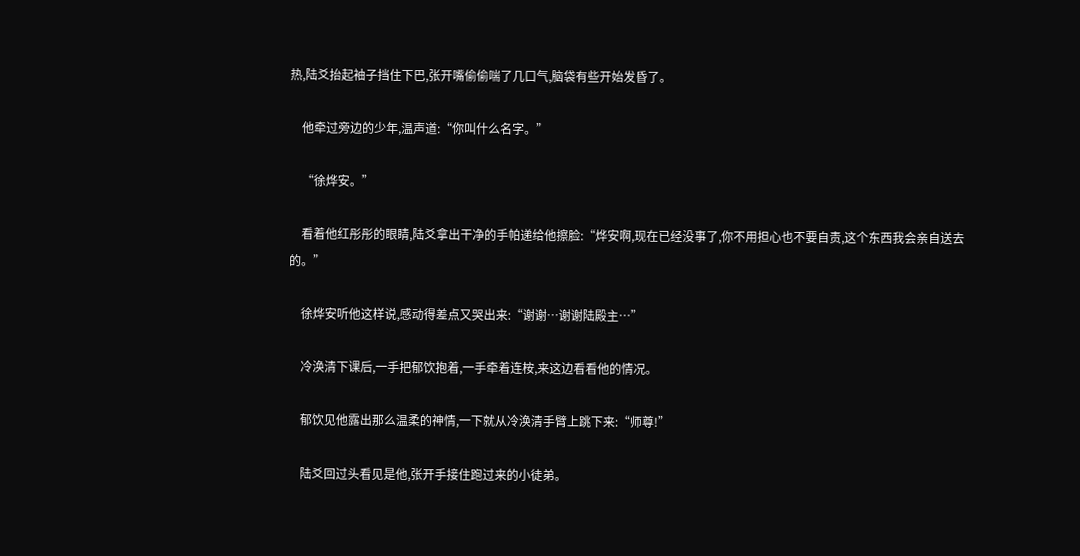热,陆爻抬起袖子挡住下巴,张开嘴偷偷喘了几口气,脑袋有些开始发昏了。

    他牵过旁边的少年,温声道:“你叫什么名字。”

    “徐烨安。”

    看着他红彤彤的眼睛,陆爻拿出干净的手帕递给他擦脸:“烨安啊,现在已经没事了,你不用担心也不要自责,这个东西我会亲自送去的。”

    徐烨安听他这样说,感动得差点又哭出来:“谢谢…谢谢陆殿主…”

    冷涣清下课后,一手把郁饮抱着,一手牵着连桉,来这边看看他的情况。

    郁饮见他露出那么温柔的神情,一下就从冷涣清手臂上跳下来:“师尊!”

    陆爻回过头看见是他,张开手接住跑过来的小徒弟。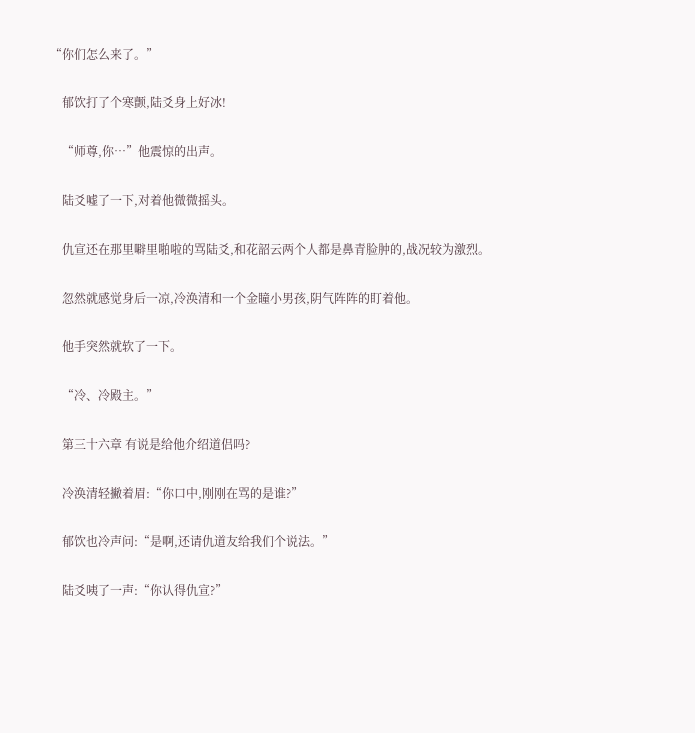“你们怎么来了。”

    郁饮打了个寒颤,陆爻身上好冰!

    “师尊,你…”他震惊的出声。

    陆爻嘘了一下,对着他微微摇头。

    仇宣还在那里噼里啪啦的骂陆爻,和花韶云两个人都是鼻青脸肿的,战况较为激烈。

    忽然就感觉身后一凉,冷涣清和一个金瞳小男孩,阴气阵阵的盯着他。

    他手突然就软了一下。

    “冷、冷殿主。”

    第三十六章 有说是给他介绍道侣吗?

    冷涣清轻撇着眉:“你口中,刚刚在骂的是谁?”

    郁饮也冷声问:“是啊,还请仇道友给我们个说法。”

    陆爻咦了一声:“你认得仇宣?”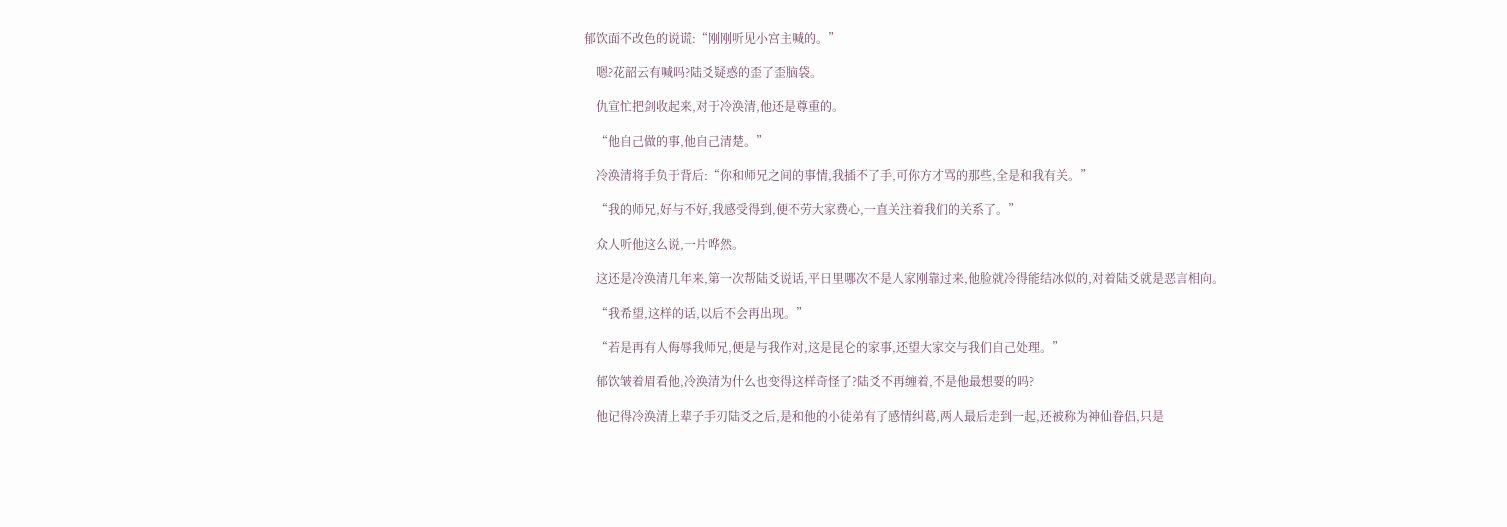郁饮面不改色的说谎:“刚刚听见小宫主喊的。”

    嗯?花韶云有喊吗?陆爻疑惑的歪了歪脑袋。

    仇宣忙把剑收起来,对于冷涣清,他还是尊重的。

    “他自己做的事,他自己清楚。”

    冷涣清将手负于背后:“你和师兄之间的事情,我插不了手,可你方才骂的那些,全是和我有关。”

    “我的师兄,好与不好,我感受得到,便不劳大家费心,一直关注着我们的关系了。”

    众人听他这么说,一片哗然。

    这还是冷涣清几年来,第一次帮陆爻说话,平日里哪次不是人家刚靠过来,他脸就冷得能结冰似的,对着陆爻就是恶言相向。

    “我希望,这样的话,以后不会再出现。”

    “若是再有人侮辱我师兄,便是与我作对,这是昆仑的家事,还望大家交与我们自己处理。”

    郁饮皱着眉看他,冷涣清为什么也变得这样奇怪了?陆爻不再缠着,不是他最想要的吗?

    他记得冷涣清上辈子手刃陆爻之后,是和他的小徒弟有了感情纠葛,两人最后走到一起,还被称为神仙眷侣,只是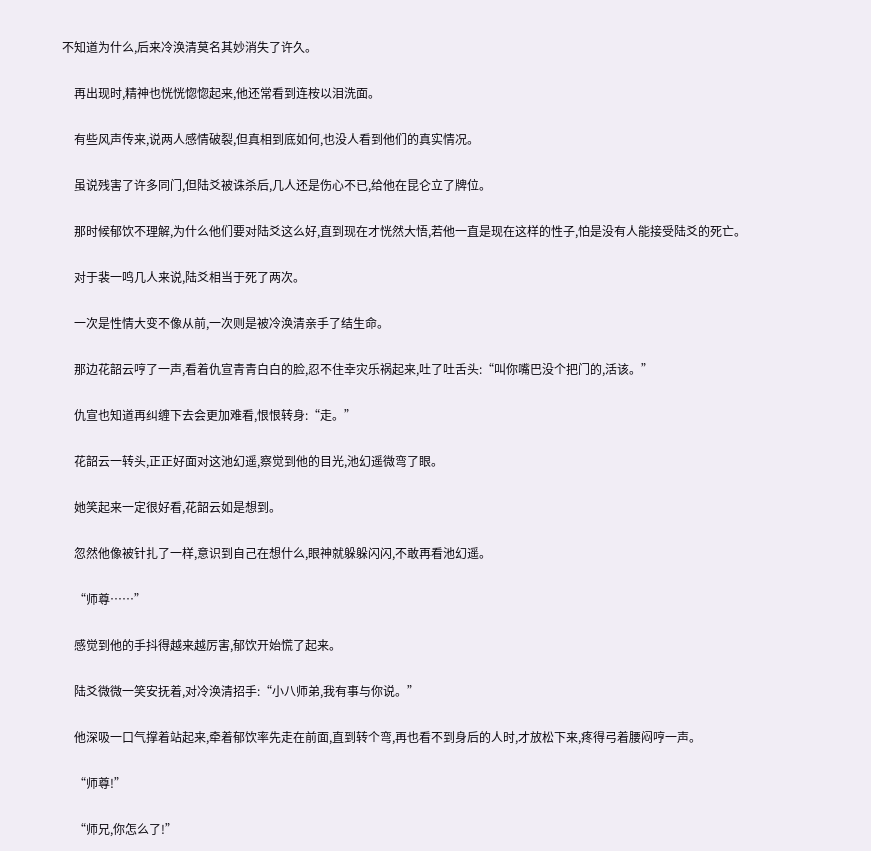不知道为什么,后来冷涣清莫名其妙消失了许久。

    再出现时,精神也恍恍惚惚起来,他还常看到连桉以泪洗面。

    有些风声传来,说两人感情破裂,但真相到底如何,也没人看到他们的真实情况。

    虽说残害了许多同门,但陆爻被诛杀后,几人还是伤心不已,给他在昆仑立了牌位。

    那时候郁饮不理解,为什么他们要对陆爻这么好,直到现在才恍然大悟,若他一直是现在这样的性子,怕是没有人能接受陆爻的死亡。

    对于裴一鸣几人来说,陆爻相当于死了两次。

    一次是性情大变不像从前,一次则是被冷涣清亲手了结生命。

    那边花韶云哼了一声,看着仇宣青青白白的脸,忍不住幸灾乐祸起来,吐了吐舌头:“叫你嘴巴没个把门的,活该。”

    仇宣也知道再纠缠下去会更加难看,恨恨转身:“走。”

    花韶云一转头,正正好面对这池幻遥,察觉到他的目光,池幻遥微弯了眼。

    她笑起来一定很好看,花韶云如是想到。

    忽然他像被针扎了一样,意识到自己在想什么,眼神就躲躲闪闪,不敢再看池幻遥。

    “师尊……”

    感觉到他的手抖得越来越厉害,郁饮开始慌了起来。

    陆爻微微一笑安抚着,对冷涣清招手:“小八师弟,我有事与你说。”

    他深吸一口气撑着站起来,牵着郁饮率先走在前面,直到转个弯,再也看不到身后的人时,才放松下来,疼得弓着腰闷哼一声。

    “师尊!”

    “师兄,你怎么了!”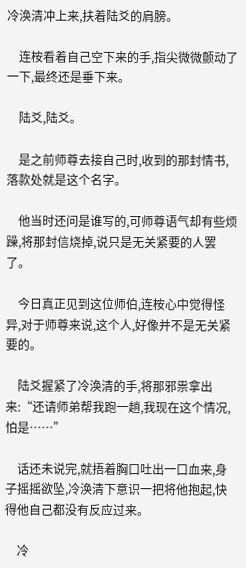冷涣清冲上来,扶着陆爻的肩膀。

    连桉看着自己空下来的手,指尖微微颤动了一下,最终还是垂下来。

    陆爻,陆爻。

    是之前师尊去接自己时,收到的那封情书,落款处就是这个名字。

    他当时还问是谁写的,可师尊语气却有些烦躁,将那封信烧掉,说只是无关紧要的人罢了。

    今日真正见到这位师伯,连桉心中觉得怪异,对于师尊来说,这个人,好像并不是无关紧要的。

    陆爻握紧了冷涣清的手,将那邪祟拿出来:“还请师弟帮我跑一趟,我现在这个情况,怕是……”

    话还未说完,就捂着胸口吐出一口血来,身子摇摇欲坠,冷涣清下意识一把将他抱起,快得他自己都没有反应过来。

    冷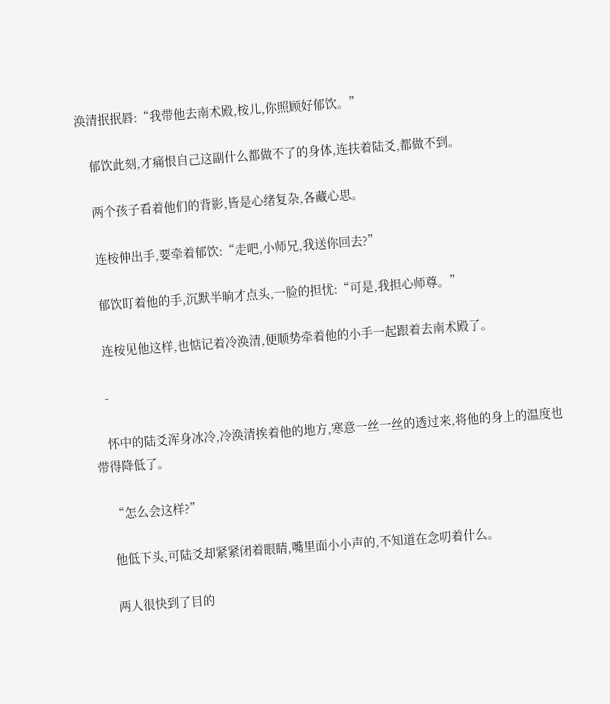涣清抿抿唇:“我带他去南术殿,桉儿,你照顾好郁饮。”

    郁饮此刻,才痛恨自己这副什么都做不了的身体,连扶着陆爻,都做不到。

    两个孩子看着他们的背影,皆是心绪复杂,各藏心思。

    连桉伸出手,要牵着郁饮:“走吧,小师兄,我送你回去?”

    郁饮盯着他的手,沉默半晌才点头,一脸的担忧:“可是,我担心师尊。”

    连桉见他这样,也惦记着冷涣清,便顺势牵着他的小手一起跟着去南术殿了。

    -

    怀中的陆爻浑身冰冷,冷涣清挨着他的地方,寒意一丝一丝的透过来,将他的身上的温度也带得降低了。

    “怎么会这样?”

    他低下头,可陆爻却紧紧闭着眼睛,嘴里面小小声的,不知道在念叨着什么。

    两人很快到了目的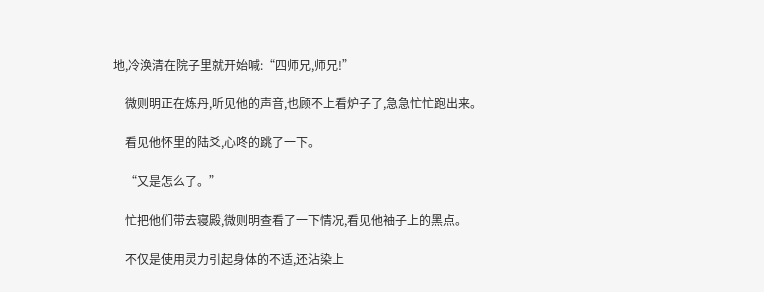地,冷涣清在院子里就开始喊:“四师兄,师兄!”

    微则明正在炼丹,听见他的声音,也顾不上看炉子了,急急忙忙跑出来。

    看见他怀里的陆爻,心咚的跳了一下。

    “又是怎么了。”

    忙把他们带去寝殿,微则明查看了一下情况,看见他袖子上的黑点。

    不仅是使用灵力引起身体的不适,还沾染上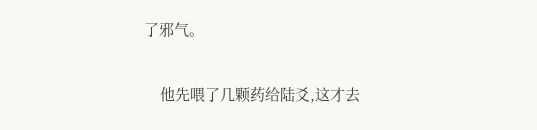了邪气。

    他先喂了几颗药给陆爻,这才去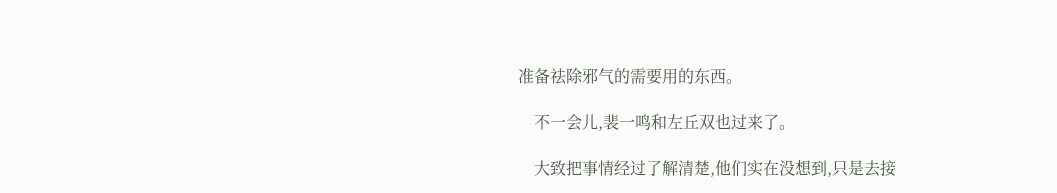准备祛除邪气的需要用的东西。

    不一会儿,裴一鸣和左丘双也过来了。

    大致把事情经过了解清楚,他们实在没想到,只是去接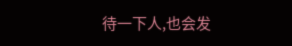待一下人,也会发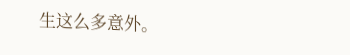生这么多意外。